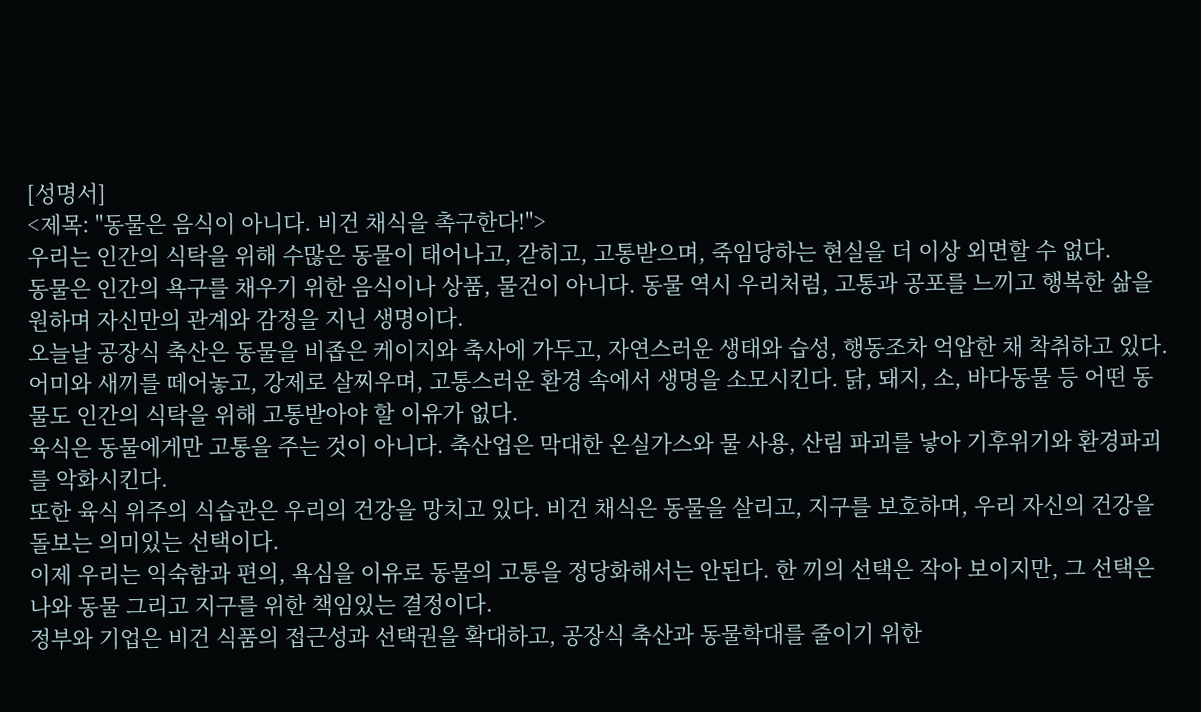[성명서]
<제목: "동물은 음식이 아니다. 비건 채식을 촉구한다!">
우리는 인간의 식탁을 위해 수많은 동물이 태어나고, 갇히고, 고통받으며, 죽임당하는 현실을 더 이상 외면할 수 없다.
동물은 인간의 욕구를 채우기 위한 음식이나 상품, 물건이 아니다. 동물 역시 우리처럼, 고통과 공포를 느끼고 행복한 삶을 원하며 자신만의 관계와 감정을 지닌 생명이다.
오늘날 공장식 축산은 동물을 비좁은 케이지와 축사에 가두고, 자연스러운 생태와 습성, 행동조차 억압한 채 착취하고 있다.
어미와 새끼를 떼어놓고, 강제로 살찌우며, 고통스러운 환경 속에서 생명을 소모시킨다. 닭, 돼지, 소, 바다동물 등 어떤 동물도 인간의 식탁을 위해 고통받아야 할 이유가 없다.
육식은 동물에게만 고통을 주는 것이 아니다. 축산업은 막대한 온실가스와 물 사용, 산림 파괴를 낳아 기후위기와 환경파괴를 악화시킨다.
또한 육식 위주의 식습관은 우리의 건강을 망치고 있다. 비건 채식은 동물을 살리고, 지구를 보호하며, 우리 자신의 건강을 돌보는 의미있는 선택이다.
이제 우리는 익숙함과 편의, 욕심을 이유로 동물의 고통을 정당화해서는 안된다. 한 끼의 선택은 작아 보이지만, 그 선택은 나와 동물 그리고 지구를 위한 책임있는 결정이다.
정부와 기업은 비건 식품의 접근성과 선택권을 확대하고, 공장식 축산과 동물학대를 줄이기 위한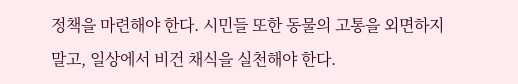정책을 마련해야 한다. 시민들 또한 동물의 고통을 외면하지 말고, 일상에서 비건 채식을 실천해야 한다.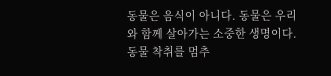동물은 음식이 아니다. 동물은 우리와 함께 살아가는 소중한 생명이다. 동물 착취를 멈추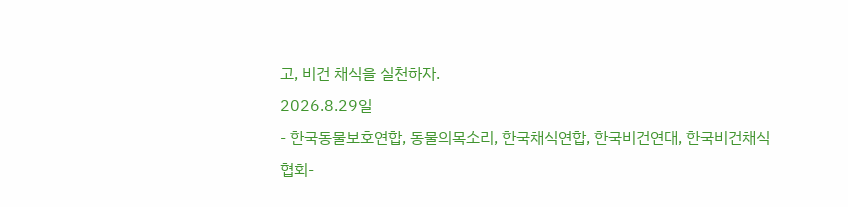고, 비건 채식을 실천하자.
2026.8.29일
- 한국동물보호연합, 동물의목소리, 한국채식연합, 한국비건연대, 한국비건채식협회-